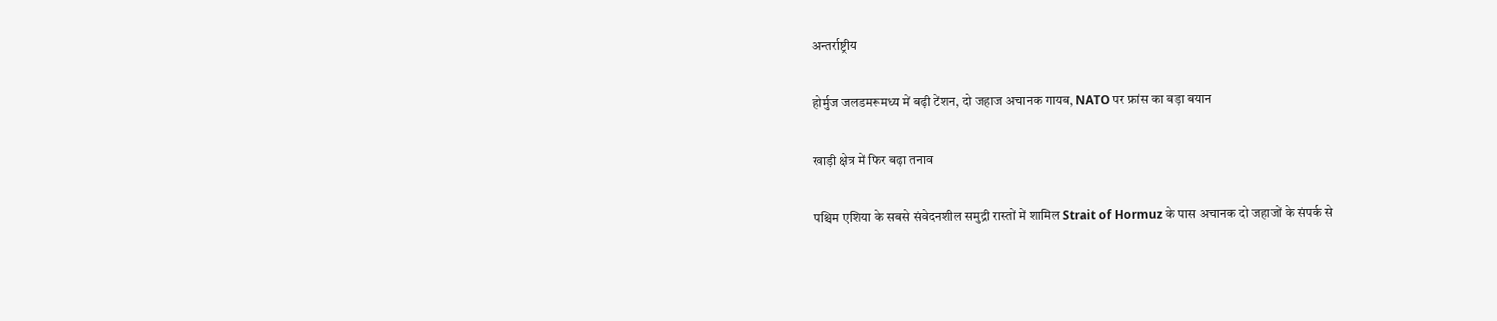अन्तर्राष्ट्रीय

होर्मुज जलडमरूमध्य में बढ़ी टेंशन, दो जहाज अचानक गायब, NATO पर फ्रांस का बड़ा बयान

खाड़ी क्षेत्र में फिर बढ़ा तनाव

पश्चिम एशिया के सबसे संवेदनशील समुद्री रास्तों में शामिल Strait of Hormuz के पास अचानक दो जहाजों के संपर्क से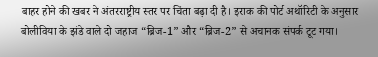बाहर होने की खबर ने अंतरराष्ट्रीय स्तर पर चिंता बढ़ा दी है। इराक की पोर्ट अथॉरिटी के अनुसार बोलीविया के झंडे वाले दो जहाज “ब्रिज-1” और “ब्रिज-2” से अचानक संपर्क टूट गया।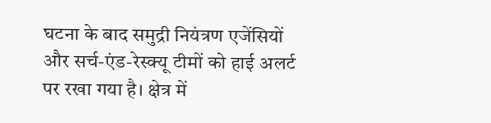घटना के बाद समुद्री नियंत्रण एजेंसियों और सर्च-एंड-रेस्क्यू टीमों को हाई अलर्ट पर रखा गया है। क्षेत्र में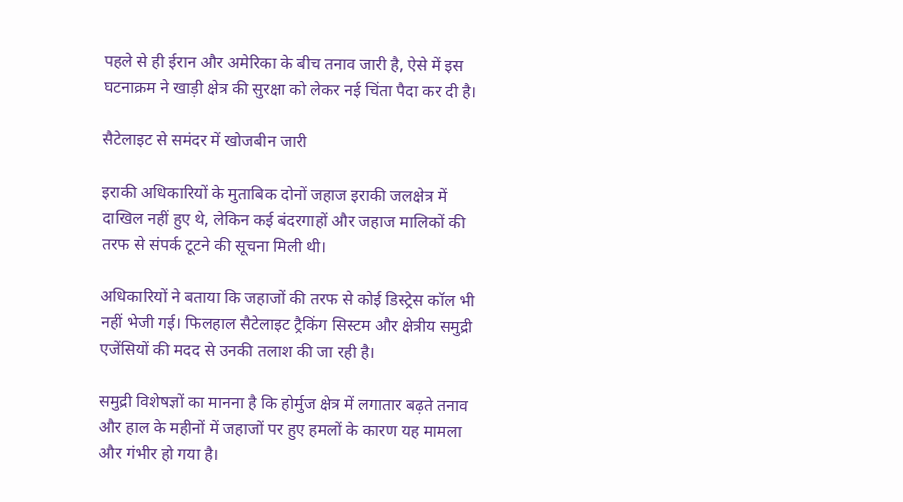पहले से ही ईरान और अमेरिका के बीच तनाव जारी है, ऐसे में इस घटनाक्रम ने खाड़ी क्षेत्र की सुरक्षा को लेकर नई चिंता पैदा कर दी है।

सैटेलाइट से समंदर में खोजबीन जारी

इराकी अधिकारियों के मुताबिक दोनों जहाज इराकी जलक्षेत्र में दाखिल नहीं हुए थे, लेकिन कई बंदरगाहों और जहाज मालिकों की तरफ से संपर्क टूटने की सूचना मिली थी।

अधिकारियों ने बताया कि जहाजों की तरफ से कोई डिस्ट्रेस कॉल भी नहीं भेजी गई। फिलहाल सैटेलाइट ट्रैकिंग सिस्टम और क्षेत्रीय समुद्री एजेंसियों की मदद से उनकी तलाश की जा रही है।

समुद्री विशेषज्ञों का मानना है कि होर्मुज क्षेत्र में लगातार बढ़ते तनाव और हाल के महीनों में जहाजों पर हुए हमलों के कारण यह मामला और गंभीर हो गया है।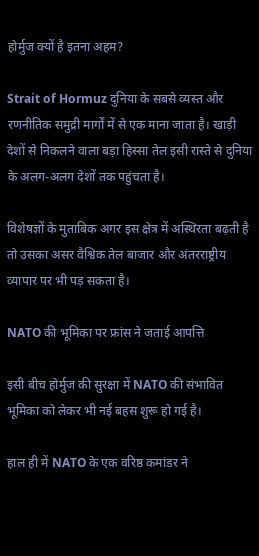होर्मुज क्यों है इतना अहम?

Strait of Hormuz दुनिया के सबसे व्यस्त और रणनीतिक समुद्री मार्गों में से एक माना जाता है। खाड़ी देशों से निकलने वाला बड़ा हिस्सा तेल इसी रास्ते से दुनिया के अलग-अलग देशों तक पहुंचता है।

विशेषज्ञों के मुताबिक अगर इस क्षेत्र में अस्थिरता बढ़ती है तो उसका असर वैश्विक तेल बाजार और अंतरराष्ट्रीय व्यापार पर भी पड़ सकता है।

NATO की भूमिका पर फ्रांस ने जताई आपत्ति

इसी बीच होर्मुज की सुरक्षा में NATO की संभावित भूमिका को लेकर भी नई बहस शुरू हो गई है।

हाल ही में NATO के एक वरिष्ठ कमांडर ने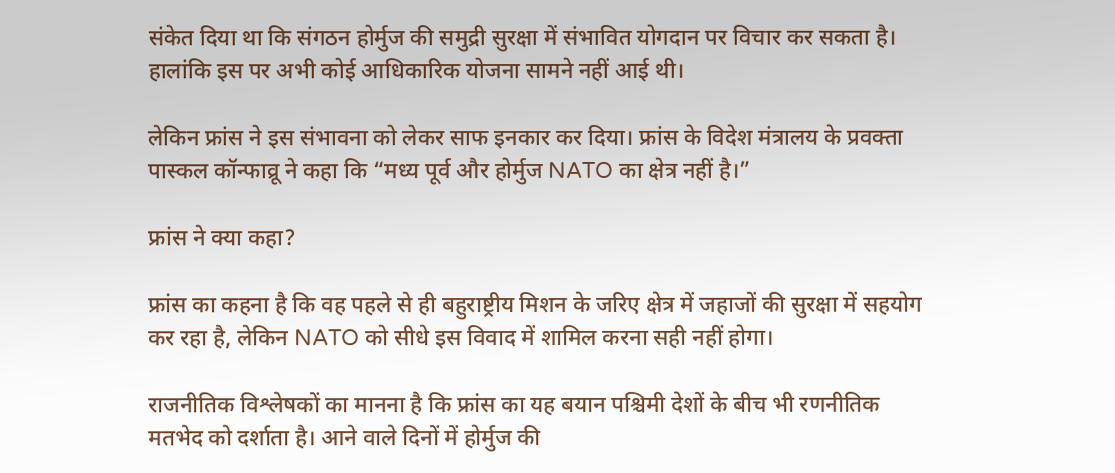संकेत दिया था कि संगठन होर्मुज की समुद्री सुरक्षा में संभावित योगदान पर विचार कर सकता है। हालांकि इस पर अभी कोई आधिकारिक योजना सामने नहीं आई थी।

लेकिन फ्रांस ने इस संभावना को लेकर साफ इनकार कर दिया। फ्रांस के विदेश मंत्रालय के प्रवक्ता पास्कल कॉन्फाव्रू ने कहा कि “मध्य पूर्व और होर्मुज NATO का क्षेत्र नहीं है।”

फ्रांस ने क्या कहा?

फ्रांस का कहना है कि वह पहले से ही बहुराष्ट्रीय मिशन के जरिए क्षेत्र में जहाजों की सुरक्षा में सहयोग कर रहा है, लेकिन NATO को सीधे इस विवाद में शामिल करना सही नहीं होगा।

राजनीतिक विश्लेषकों का मानना है कि फ्रांस का यह बयान पश्चिमी देशों के बीच भी रणनीतिक मतभेद को दर्शाता है। आने वाले दिनों में होर्मुज की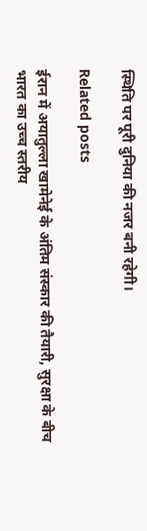स्थिति पर पूरी दुनिया की नजर बनी रहेगी।

Related posts

ईरान में अयातुल्ला खामेनेई के अंतिम संस्कार की तैयारी, सुरक्षा के बीच भारत का उच्च स्तरीय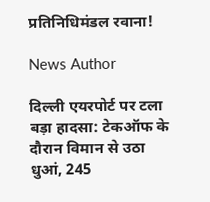प्रतिनिधिमंडल रवाना!

News Author

दिल्ली एयरपोर्ट पर टला बड़ा हादसा: टेकऑफ के दौरान विमान से उठा धुआं, 245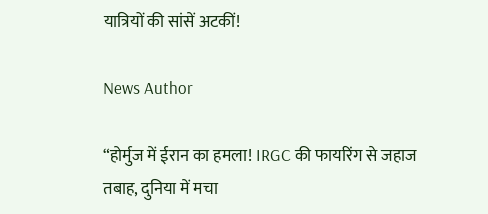यात्रियों की सांसें अटकीं!

News Author

“होर्मुज में ईरान का हमला! IRGC की फायरिंग से जहाज तबाह, दुनिया में मचा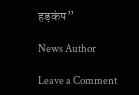हड़कंप”

News Author

Leave a Comment